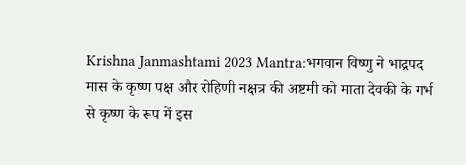Krishna Janmashtami 2023 Mantra:भगवान विष्णु ने भाद्रपद मास के कृष्ण पक्ष और रोहिणी नक्षत्र की अष्टमी को माता देवकी के गर्भ से कृष्ण के रूप में इस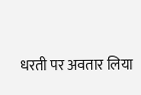धरती पर अवतार लिया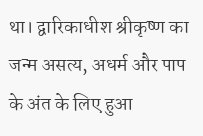था। द्वारिकाधीश श्रीकृष्ण का जन्म असत्य, अधर्म और पाप के अंत के लिए हुआ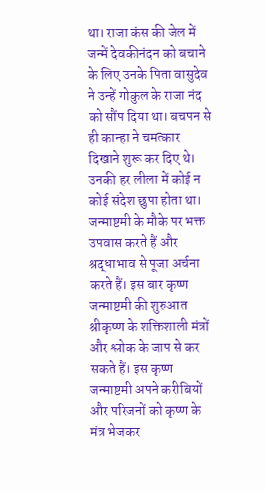था। राजा कंस की जेल में जन्में देवकीनंदन को बचाने के लिए उनके पिता वासुदेव ने उन्हें गोकुल के राजा नंद को सौंप दिया था। बचपन से ही कान्हा ने चमत्कार दिखाने शुरू कर दिए थे। उनकी हर लीला में कोई न कोई संदेश छुपा होता था।
जन्माष्टमी के मौके पर भक्त उपवास करते हैं और श्रद्धाभाव से पूजा अर्चना करते हैं। इस बार कृष्ण जन्माष्टमी की शुरुआत श्रीकृष्ण के शक्तिशाली मंत्रों और श्लोक के जाप से कर सकते हैं। इस कृष्ण जन्माष्टमी अपने करीबियों और परिजनों को कृष्ण के मंत्र भेजकर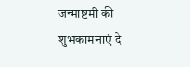जन्माष्टमी की शुभकामनाएं दे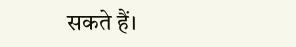सकते हैं।